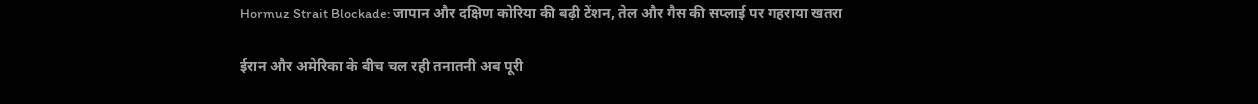Hormuz Strait Blockade: जापान और दक्षिण कोरिया की बढ़ी टेंशन, तेल और गैस की सप्लाई पर गहराया खतरा

ईरान और अमेरिका के बीच चल रही तनातनी अब पूरी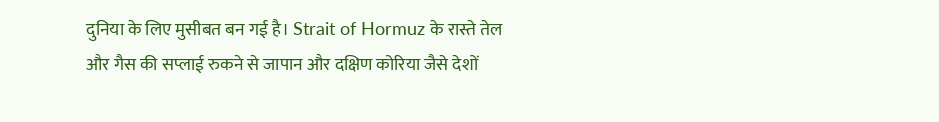दुनिया के लिए मुसीबत बन गई है। Strait of Hormuz के रास्ते तेल और गैस की सप्लाई रुकने से जापान और दक्षिण कोरिया जैसे देशों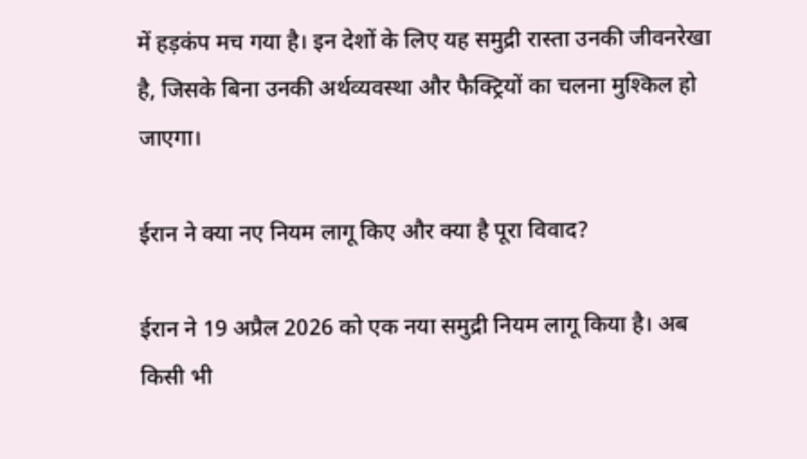में हड़कंप मच गया है। इन देशों के लिए यह समुद्री रास्ता उनकी जीवनरेखा है, जिसके बिना उनकी अर्थव्यवस्था और फैक्ट्रियों का चलना मुश्किल हो जाएगा।

ईरान ने क्या नए नियम लागू किए और क्या है पूरा विवाद?

ईरान ने 19 अप्रैल 2026 को एक नया समुद्री नियम लागू किया है। अब किसी भी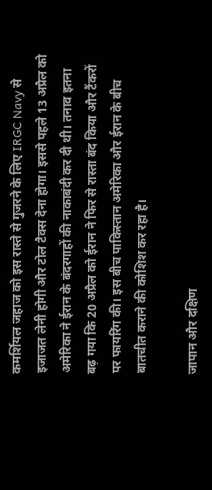कमर्शियल जहाज को इस रास्ते से गुजरने के लिए IRGC Navy से इजाजत लेनी होगी और टोल टैक्स देना होगा। इससे पहले 13 अप्रैल को अमेरिका ने ईरान के बंदरगाहों की नाकाबंदी कर दी थी। तनाव इतना बढ़ गया कि 20 अप्रैल को ईरान ने फिर से रास्ता बंद किया और टैंकरों पर फायरिंग की। इस बीच पाकिस्तान अमेरिका और ईरान के बीच बातचीत कराने की कोशिश कर रहा है।

जापान और दक्षिण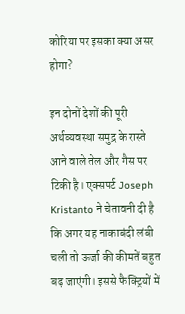कोरिया पर इसका क्या असर होगा?

इन दोनों देशों की पूरी अर्थव्यवस्था समुद्र के रास्ते आने वाले तेल और गैस पर टिकी है। एक्सपर्ट Joseph Kristanto ने चेतावनी दी है कि अगर यह नाकाबंदी लंबी चली तो ऊर्जा की कीमतें बहुत बढ़ जाएंगी। इससे फैक्ट्रियों में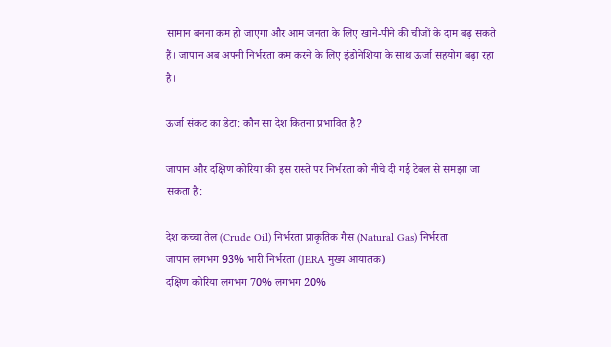सामान बनना कम हो जाएगा और आम जनता के लिए खाने-पीने की चीजों के दाम बढ़ सकते हैं। जापान अब अपनी निर्भरता कम करने के लिए इंडोनेशिया के साथ ऊर्जा सहयोग बढ़ा रहा है।

ऊर्जा संकट का डेटा: कौन सा देश कितना प्रभावित है?

जापान और दक्षिण कोरिया की इस रास्ते पर निर्भरता को नीचे दी गई टेबल से समझा जा सकता है:

देश कच्चा तेल (Crude Oil) निर्भरता प्राकृतिक गैस (Natural Gas) निर्भरता
जापान लगभग 93% भारी निर्भरता (JERA मुख्य आयातक)
दक्षिण कोरिया लगभग 70% लगभग 20%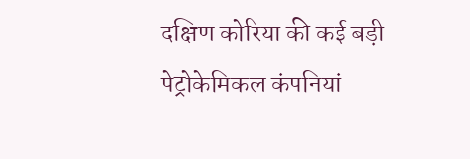दक्षिण कोरिया की कई बड़ी पेट्रोकेमिकल कंपनियां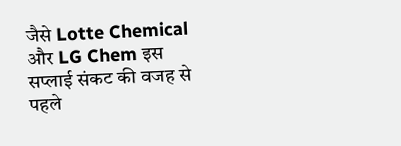जैसे Lotte Chemical और LG Chem इस सप्लाई संकट की वजह से पहले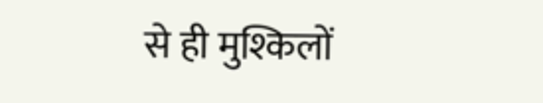से ही मुश्किलों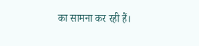का सामना कर रही हैं।